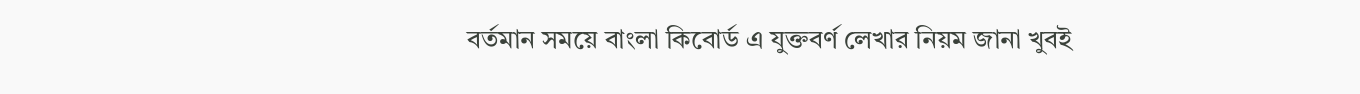বর্তমান সময়ে বাংলা কিবোর্ড এ যুক্তবর্ণ লেখার নিয়ম জানা খুবই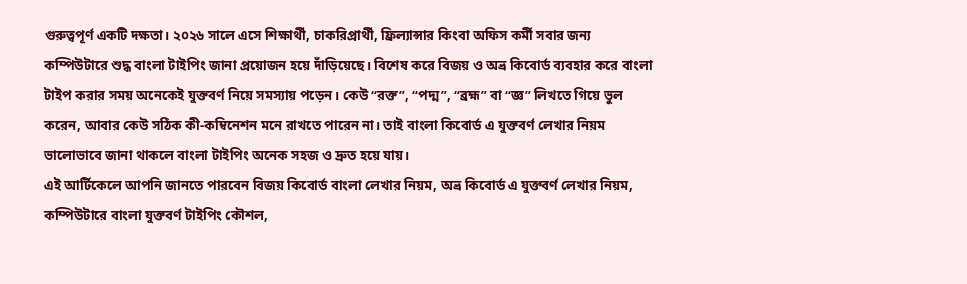গুরুত্বপূর্ণ একটি দক্ষতা। ২০২৬ সালে এসে শিক্ষার্থী, চাকরিপ্রার্থী, ফ্রিল্যান্সার কিংবা অফিস কর্মী সবার জন্য কম্পিউটারে শুদ্ধ বাংলা টাইপিং জানা প্রয়োজন হয়ে দাঁড়িয়েছে। বিশেষ করে বিজয় ও অভ্র কিবোর্ড ব্যবহার করে বাংলা টাইপ করার সময় অনেকেই যুক্তবর্ণ নিয়ে সমস্যায় পড়েন। কেউ “রক্ত”, “পদ্ম”, “ব্রহ্ম” বা “জ্ঞ” লিখতে গিয়ে ভুল করেন, আবার কেউ সঠিক কী-কম্বিনেশন মনে রাখতে পারেন না। তাই বাংলা কিবোর্ড এ যুক্তবর্ণ লেখার নিয়ম ভালোভাবে জানা থাকলে বাংলা টাইপিং অনেক সহজ ও দ্রুত হয়ে যায়।
এই আর্টিকেলে আপনি জানতে পারবেন বিজয় কিবোর্ড বাংলা লেখার নিয়ম, অভ্র কিবোর্ড এ যুক্তবর্ণ লেখার নিয়ম, কম্পিউটারে বাংলা যুক্তবর্ণ টাইপিং কৌশল,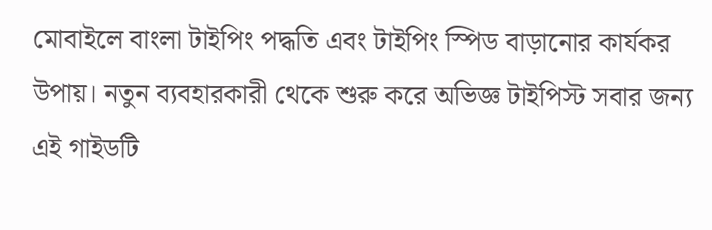মোবাইলে বাংলা টাইপিং পদ্ধতি এবং টাইপিং স্পিড বাড়ানোর কার্যকর উপায়। নতুন ব্যবহারকারী থেকে শুরু করে অভিজ্ঞ টাইপিস্ট সবার জন্য এই গাইডটি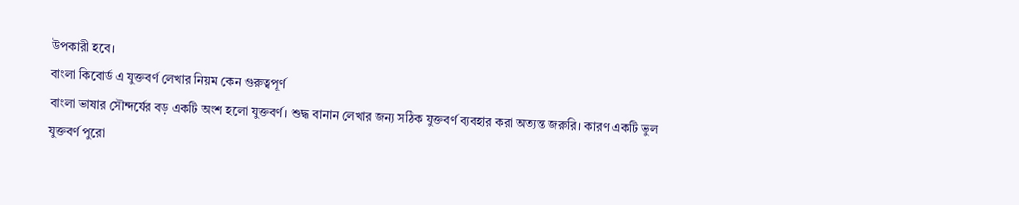উপকারী হবে।
বাংলা কিবোর্ড এ যুক্তবর্ণ লেখার নিয়ম কেন গুরুত্বপূর্ণ
বাংলা ভাষার সৌন্দর্যের বড় একটি অংশ হলো যুক্তবর্ণ। শুদ্ধ বানান লেখার জন্য সঠিক যুক্তবর্ণ ব্যবহার করা অত্যন্ত জরুরি। কারণ একটি ভুল যুক্তবর্ণ পুরো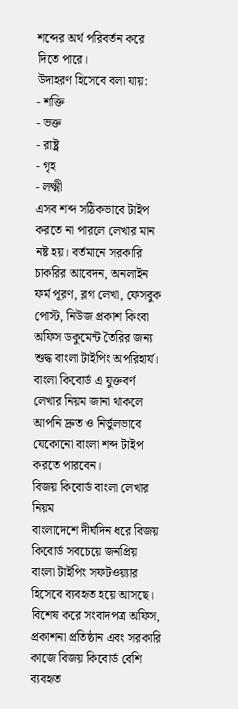শব্দের অর্থ পরিবর্তন করে দিতে পারে।
উদাহরণ হিসেবে বলা যায়:
- শক্তি
- ভক্ত
- রাষ্ট্র
- গৃহ
- লক্ষ্মী
এসব শব্দ সঠিকভাবে টাইপ করতে না পারলে লেখার মান নষ্ট হয়। বর্তমানে সরকারি চাকরির আবেদন, অনলাইন ফর্ম পূরণ, ব্লগ লেখা, ফেসবুক পোস্ট, নিউজ প্রকাশ কিংবা অফিস ডকুমেন্ট তৈরির জন্য শুদ্ধ বাংলা টাইপিং অপরিহার্য।
বাংলা কিবোর্ড এ যুক্তবর্ণ লেখার নিয়ম জানা থাকলে আপনি দ্রুত ও নির্ভুলভাবে যেকোনো বাংলা শব্দ টাইপ করতে পারবেন।
বিজয় কিবোর্ড বাংলা লেখার নিয়ম
বাংলাদেশে দীর্ঘদিন ধরে বিজয় কিবোর্ড সবচেয়ে জনপ্রিয় বাংলা টাইপিং সফটওয়্যার হিসেবে ব্যবহৃত হয়ে আসছে। বিশেষ করে সংবাদপত্র অফিস, প্রকাশনা প্রতিষ্ঠান এবং সরকারি কাজে বিজয় কিবোর্ড বেশি ব্যবহৃত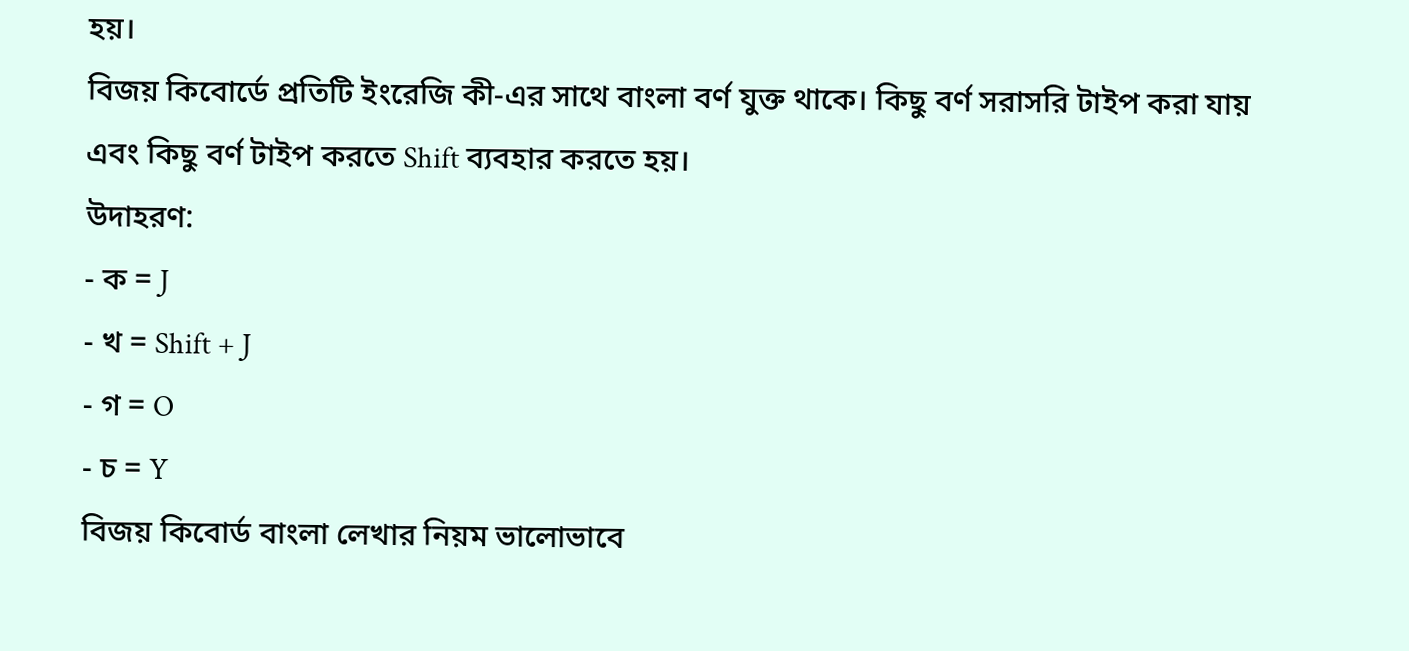হয়।
বিজয় কিবোর্ডে প্রতিটি ইংরেজি কী-এর সাথে বাংলা বর্ণ যুক্ত থাকে। কিছু বর্ণ সরাসরি টাইপ করা যায় এবং কিছু বর্ণ টাইপ করতে Shift ব্যবহার করতে হয়।
উদাহরণ:
- ক = J
- খ = Shift + J
- গ = O
- চ = Y
বিজয় কিবোর্ড বাংলা লেখার নিয়ম ভালোভাবে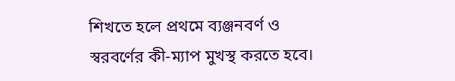শিখতে হলে প্রথমে ব্যঞ্জনবর্ণ ও স্বরবর্ণের কী-ম্যাপ মুখস্থ করতে হবে।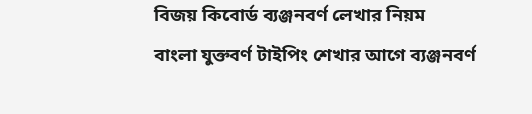বিজয় কিবোর্ড ব্যঞ্জনবর্ণ লেখার নিয়ম
বাংলা যুক্তবর্ণ টাইপিং শেখার আগে ব্যঞ্জনবর্ণ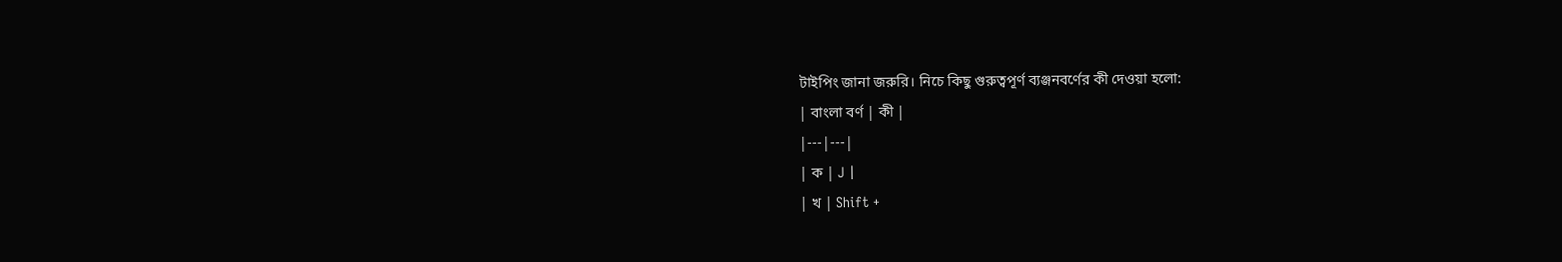টাইপিং জানা জরুরি। নিচে কিছু গুরুত্বপূর্ণ ব্যঞ্জনবর্ণের কী দেওয়া হলো:
| বাংলা বর্ণ | কী |
|---|---|
| ক | J |
| খ | Shift +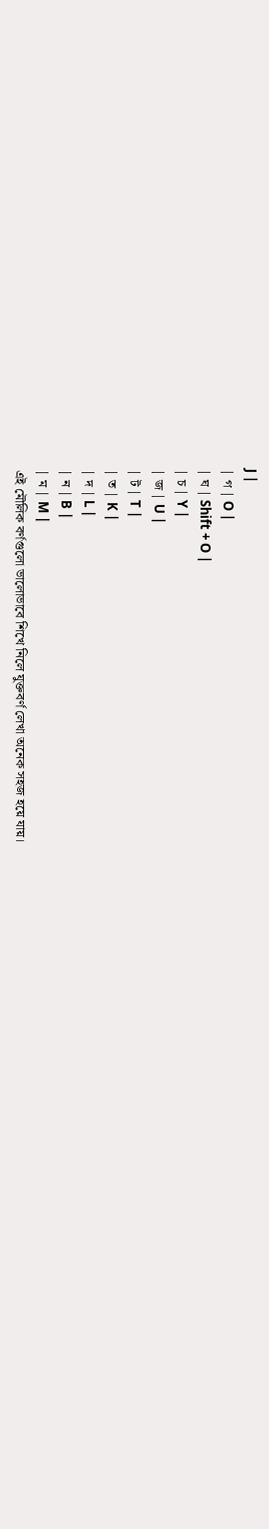J |
| গ | O |
| ঘ | Shift + O |
| চ | Y |
| জ | U |
| ট | T |
| ত | K |
| দ | L |
| ন | B |
| ম | M |
এই মৌলিক বর্ণগুলো ভালোভাবে শিখে নিলে যুক্তবর্ণ লেখা অনেক সহজ হয়ে যায়।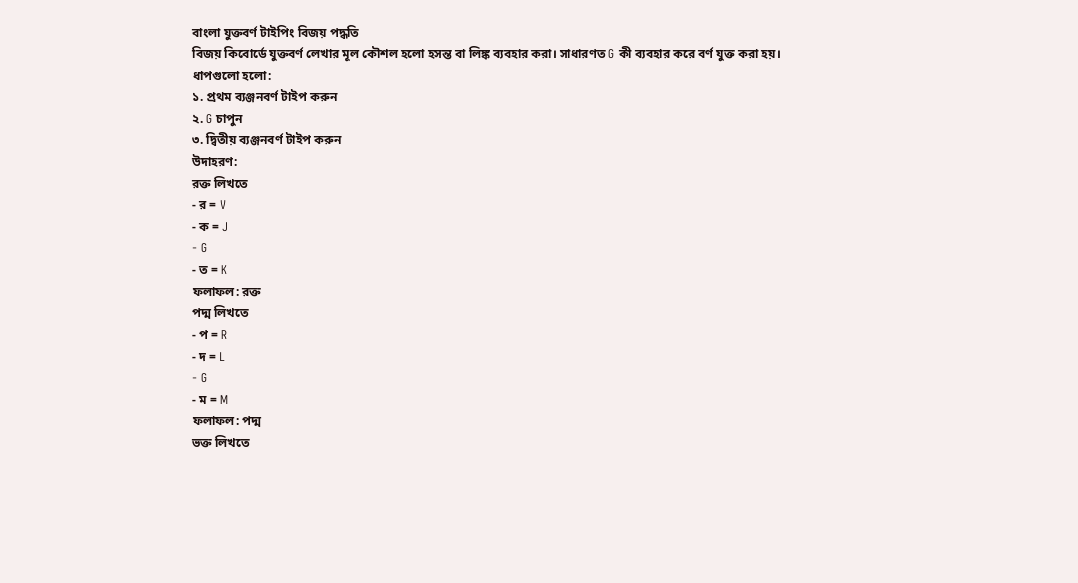বাংলা যুক্তবর্ণ টাইপিং বিজয় পদ্ধতি
বিজয় কিবোর্ডে যুক্তবর্ণ লেখার মূল কৌশল হলো হসন্ত বা লিঙ্ক ব্যবহার করা। সাধারণত G কী ব্যবহার করে বর্ণ যুক্ত করা হয়।
ধাপগুলো হলো:
১. প্রথম ব্যঞ্জনবর্ণ টাইপ করুন
২. G চাপুন
৩. দ্বিতীয় ব্যঞ্জনবর্ণ টাইপ করুন
উদাহরণ:
রক্ত লিখতে
- র = V
- ক = J
- G
- ত = K
ফলাফল: রক্ত
পদ্ম লিখতে
- প = R
- দ = L
- G
- ম = M
ফলাফল: পদ্ম
ভক্ত লিখতে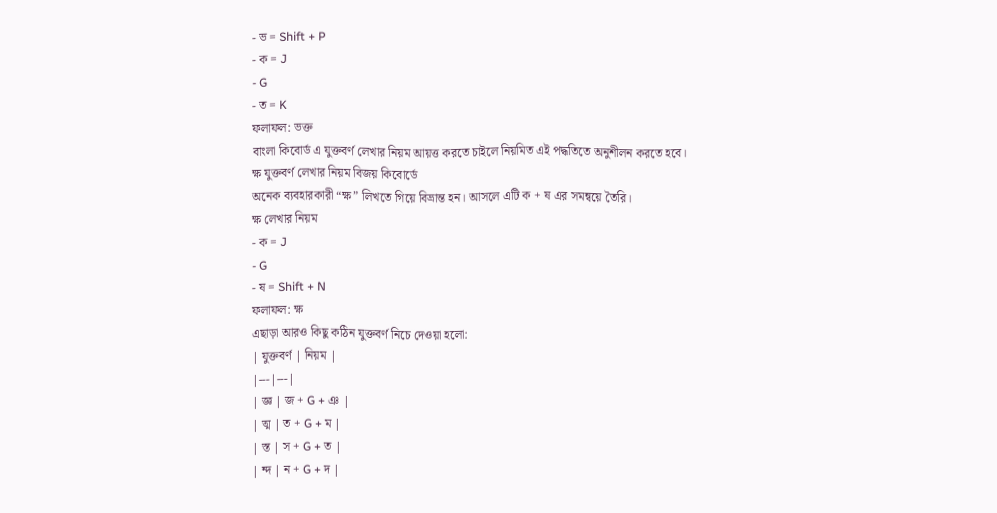- ভ = Shift + P
- ক = J
- G
- ত = K
ফলাফল: ভক্ত
বাংলা কিবোর্ড এ যুক্তবর্ণ লেখার নিয়ম আয়ত্ত করতে চাইলে নিয়মিত এই পদ্ধতিতে অনুশীলন করতে হবে।
ক্ষ যুক্তবর্ণ লেখার নিয়ম বিজয় কিবোর্ডে
অনেক ব্যবহারকারী “ক্ষ” লিখতে গিয়ে বিভ্রান্ত হন। আসলে এটি ক + ষ এর সমন্বয়ে তৈরি।
ক্ষ লেখার নিয়ম
- ক = J
- G
- ষ = Shift + N
ফলাফল: ক্ষ
এছাড়া আরও কিছু কঠিন যুক্তবর্ণ নিচে দেওয়া হলো:
| যুক্তবর্ণ | নিয়ম |
|---|---|
| জ্ঞ | জ + G + ঞ |
| ত্ম | ত + G + ম |
| স্ত | স + G + ত |
| ন্দ | ন + G + দ |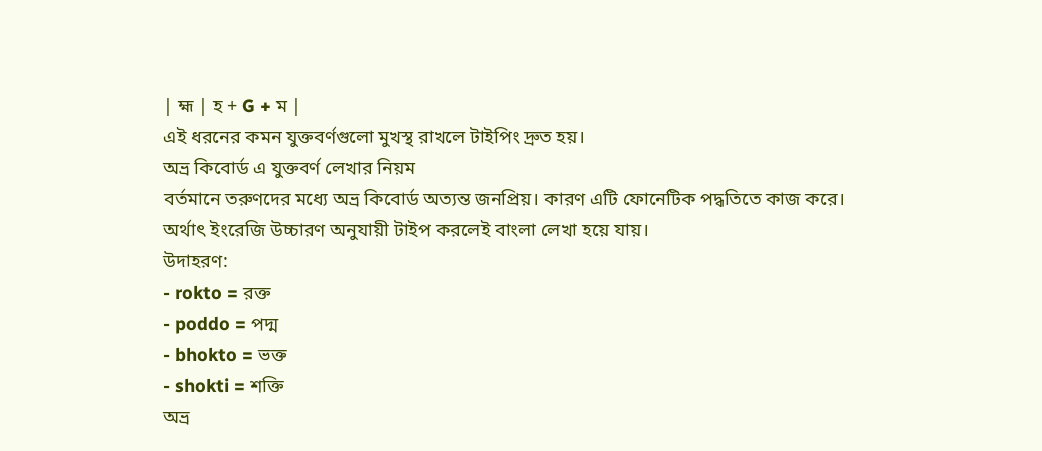| হ্ম | হ + G + ম |
এই ধরনের কমন যুক্তবর্ণগুলো মুখস্থ রাখলে টাইপিং দ্রুত হয়।
অভ্র কিবোর্ড এ যুক্তবর্ণ লেখার নিয়ম
বর্তমানে তরুণদের মধ্যে অভ্র কিবোর্ড অত্যন্ত জনপ্রিয়। কারণ এটি ফোনেটিক পদ্ধতিতে কাজ করে। অর্থাৎ ইংরেজি উচ্চারণ অনুযায়ী টাইপ করলেই বাংলা লেখা হয়ে যায়।
উদাহরণ:
- rokto = রক্ত
- poddo = পদ্ম
- bhokto = ভক্ত
- shokti = শক্তি
অভ্র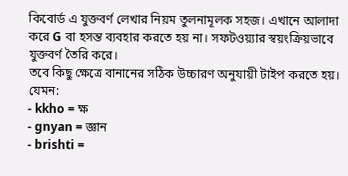কিবোর্ড এ যুক্তবর্ণ লেখার নিয়ম তুলনামূলক সহজ। এখানে আলাদা করে G বা হসন্ত ব্যবহার করতে হয় না। সফটওয়্যার স্বয়ংক্রিয়ভাবে যুক্তবর্ণ তৈরি করে।
তবে কিছু ক্ষেত্রে বানানের সঠিক উচ্চারণ অনুযায়ী টাইপ করতে হয়। যেমন:
- kkho = ক্ষ
- gnyan = জ্ঞান
- brishti =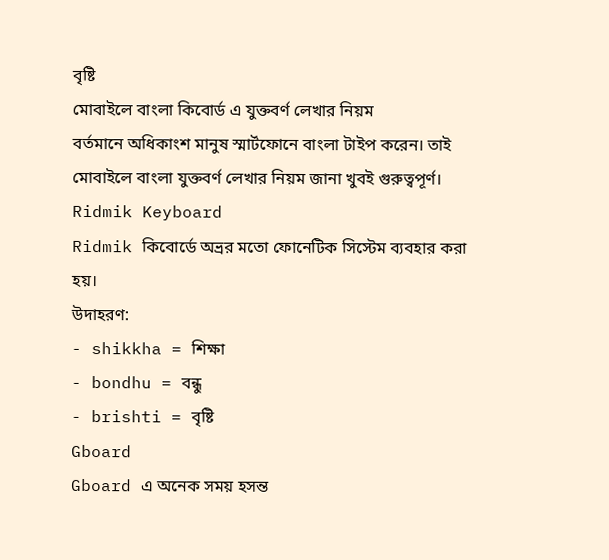বৃষ্টি
মোবাইলে বাংলা কিবোর্ড এ যুক্তবর্ণ লেখার নিয়ম
বর্তমানে অধিকাংশ মানুষ স্মার্টফোনে বাংলা টাইপ করেন। তাই মোবাইলে বাংলা যুক্তবর্ণ লেখার নিয়ম জানা খুবই গুরুত্বপূর্ণ।
Ridmik Keyboard
Ridmik কিবোর্ডে অভ্রর মতো ফোনেটিক সিস্টেম ব্যবহার করা হয়।
উদাহরণ:
- shikkha = শিক্ষা
- bondhu = বন্ধু
- brishti = বৃষ্টি
Gboard
Gboard এ অনেক সময় হসন্ত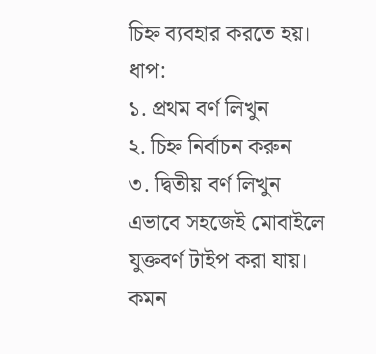চিহ্ন ব্যবহার করতে হয়।
ধাপ:
১. প্রথম বর্ণ লিখুন
২. চিহ্ন নির্বাচন করুন
৩. দ্বিতীয় বর্ণ লিখুন
এভাবে সহজেই মোবাইলে যুক্তবর্ণ টাইপ করা যায়।
কমন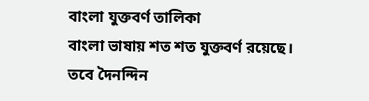বাংলা যুক্তবর্ণ তালিকা
বাংলা ভাষায় শত শত যুক্তবর্ণ রয়েছে। তবে দৈনন্দিন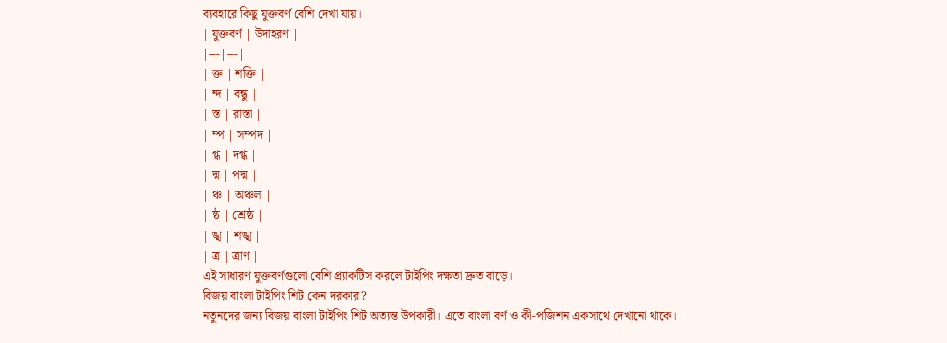ব্যবহারে কিছু যুক্তবর্ণ বেশি দেখা যায়।
| যুক্তবর্ণ | উদাহরণ |
|---|---|
| ক্ত | শক্তি |
| ন্দ | বন্ধু |
| স্ত | রাস্তা |
| ম্প | সম্পদ |
| গ্ধ | দগ্ধ |
| দ্ম | পদ্ম |
| ঞ্চ | অঞ্চল |
| ষ্ঠ | শ্রেষ্ঠ |
| ঙ্খ | শঙ্খ |
| ত্র | ত্রাণ |
এই সাধারণ যুক্তবর্ণগুলো বেশি প্র্যাকটিস করলে টাইপিং দক্ষতা দ্রুত বাড়ে।
বিজয় বাংলা টাইপিং শিট কেন দরকার?
নতুনদের জন্য বিজয় বাংলা টাইপিং শিট অত্যন্ত উপকারী। এতে বাংলা বর্ণ ও কী-পজিশন একসাথে দেখানো থাকে।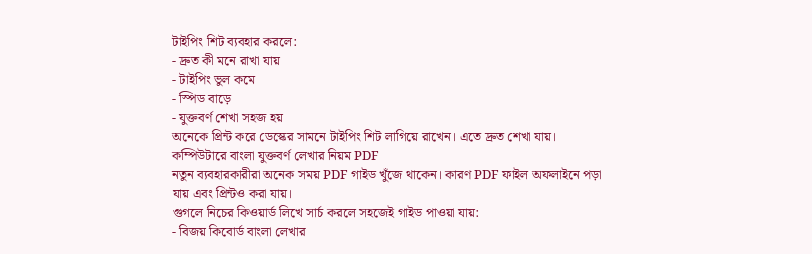টাইপিং শিট ব্যবহার করলে:
- দ্রুত কী মনে রাখা যায়
- টাইপিং ভুল কমে
- স্পিড বাড়ে
- যুক্তবর্ণ শেখা সহজ হয়
অনেকে প্রিন্ট করে ডেস্কের সামনে টাইপিং শিট লাগিয়ে রাখেন। এতে দ্রুত শেখা যায়।
কম্পিউটারে বাংলা যুক্তবর্ণ লেখার নিয়ম PDF
নতুন ব্যবহারকারীরা অনেক সময় PDF গাইড খুঁজে থাকেন। কারণ PDF ফাইল অফলাইনে পড়া যায় এবং প্রিন্টও করা যায়।
গুগলে নিচের কিওয়ার্ড লিখে সার্চ করলে সহজেই গাইড পাওয়া যায়:
- বিজয় কিবোর্ড বাংলা লেখার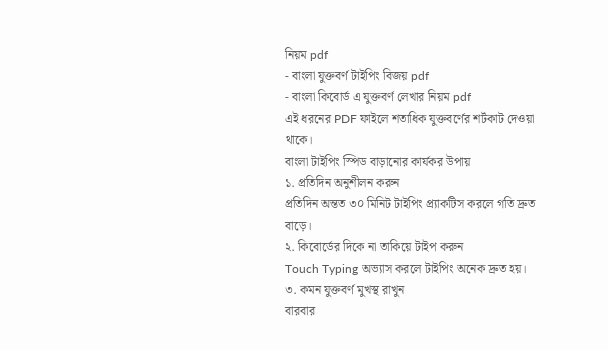নিয়ম pdf
- বাংলা যুক্তবর্ণ টাইপিং বিজয় pdf
- বাংলা কিবোর্ড এ যুক্তবর্ণ লেখার নিয়ম pdf
এই ধরনের PDF ফাইলে শতাধিক যুক্তবর্ণের শর্টকাট দেওয়া থাকে।
বাংলা টাইপিং স্পিড বাড়ানোর কার্যকর উপায়
১. প্রতিদিন অনুশীলন করুন
প্রতিদিন অন্তত ৩০ মিনিট টাইপিং প্র্যাকটিস করলে গতি দ্রুত বাড়ে।
২. কিবোর্ডের দিকে না তাকিয়ে টাইপ করুন
Touch Typing অভ্যাস করলে টাইপিং অনেক দ্রুত হয়।
৩. কমন যুক্তবর্ণ মুখস্থ রাখুন
বারবার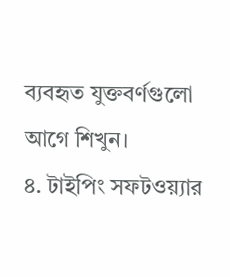ব্যবহৃত যুক্তবর্ণগুলো আগে শিখুন।
৪. টাইপিং সফটওয়্যার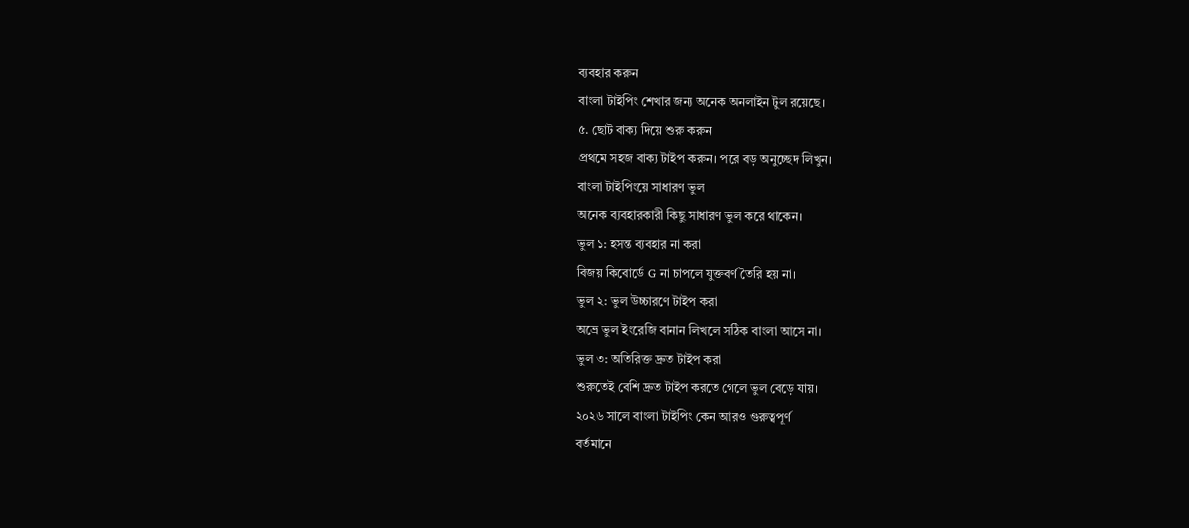ব্যবহার করুন
বাংলা টাইপিং শেখার জন্য অনেক অনলাইন টুল রয়েছে।
৫. ছোট বাক্য দিয়ে শুরু করুন
প্রথমে সহজ বাক্য টাইপ করুন। পরে বড় অনুচ্ছেদ লিখুন।
বাংলা টাইপিংয়ে সাধারণ ভুল
অনেক ব্যবহারকারী কিছু সাধারণ ভুল করে থাকেন।
ভুল ১: হসন্ত ব্যবহার না করা
বিজয় কিবোর্ডে G না চাপলে যুক্তবর্ণ তৈরি হয় না।
ভুল ২: ভুল উচ্চারণে টাইপ করা
অভ্রে ভুল ইংরেজি বানান লিখলে সঠিক বাংলা আসে না।
ভুল ৩: অতিরিক্ত দ্রুত টাইপ করা
শুরুতেই বেশি দ্রুত টাইপ করতে গেলে ভুল বেড়ে যায়।
২০২৬ সালে বাংলা টাইপিং কেন আরও গুরুত্বপূর্ণ
বর্তমানে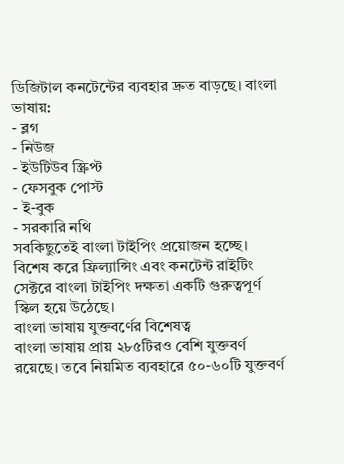ডিজিটাল কনটেন্টের ব্যবহার দ্রুত বাড়ছে। বাংলা ভাষায়:
- ব্লগ
- নিউজ
- ইউটিউব স্ক্রিপ্ট
- ফেসবুক পোস্ট
- ই-বুক
- সরকারি নথি
সবকিছুতেই বাংলা টাইপিং প্রয়োজন হচ্ছে।
বিশেষ করে ফ্রিল্যান্সিং এবং কনটেন্ট রাইটিং সেক্টরে বাংলা টাইপিং দক্ষতা একটি গুরুত্বপূর্ণ স্কিল হয়ে উঠেছে।
বাংলা ভাষায় যুক্তবর্ণের বিশেষত্ব
বাংলা ভাষায় প্রায় ২৮৫টিরও বেশি যুক্তবর্ণ রয়েছে। তবে নিয়মিত ব্যবহারে ৫০-৬০টি যুক্তবর্ণ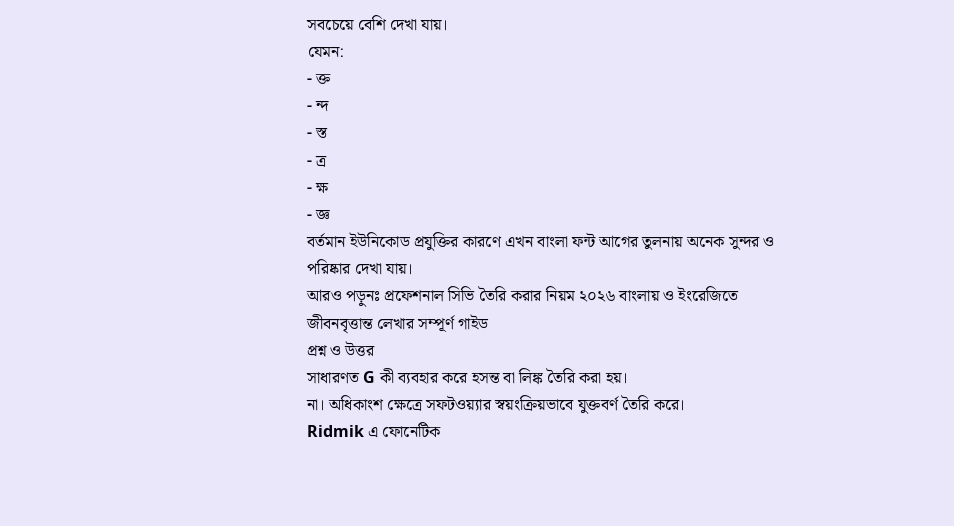সবচেয়ে বেশি দেখা যায়।
যেমন:
- ক্ত
- ন্দ
- স্ত
- ত্র
- ক্ষ
- জ্ঞ
বর্তমান ইউনিকোড প্রযুক্তির কারণে এখন বাংলা ফন্ট আগের তুলনায় অনেক সুন্দর ও পরিষ্কার দেখা যায়।
আরও পড়ুনঃ প্রফেশনাল সিভি তৈরি করার নিয়ম ২০২৬ বাংলায় ও ইংরেজিতে জীবনবৃত্তান্ত লেখার সম্পূর্ণ গাইড
প্রশ্ন ও উত্তর
সাধারণত G কী ব্যবহার করে হসন্ত বা লিঙ্ক তৈরি করা হয়।
না। অধিকাংশ ক্ষেত্রে সফটওয়্যার স্বয়ংক্রিয়ভাবে যুক্তবর্ণ তৈরি করে।
Ridmik এ ফোনেটিক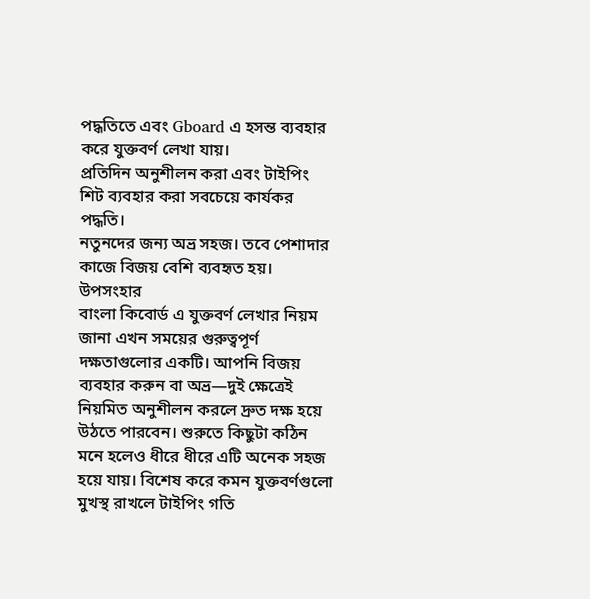পদ্ধতিতে এবং Gboard এ হসন্ত ব্যবহার করে যুক্তবর্ণ লেখা যায়।
প্রতিদিন অনুশীলন করা এবং টাইপিং শিট ব্যবহার করা সবচেয়ে কার্যকর পদ্ধতি।
নতুনদের জন্য অভ্র সহজ। তবে পেশাদার কাজে বিজয় বেশি ব্যবহৃত হয়।
উপসংহার
বাংলা কিবোর্ড এ যুক্তবর্ণ লেখার নিয়ম জানা এখন সময়ের গুরুত্বপূর্ণ দক্ষতাগুলোর একটি। আপনি বিজয় ব্যবহার করুন বা অভ্র—দুই ক্ষেত্রেই নিয়মিত অনুশীলন করলে দ্রুত দক্ষ হয়ে উঠতে পারবেন। শুরুতে কিছুটা কঠিন মনে হলেও ধীরে ধীরে এটি অনেক সহজ হয়ে যায়। বিশেষ করে কমন যুক্তবর্ণগুলো মুখস্থ রাখলে টাইপিং গতি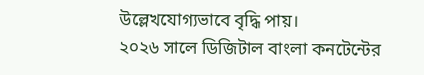উল্লেখযোগ্যভাবে বৃদ্ধি পায়।
২০২৬ সালে ডিজিটাল বাংলা কনটেন্টের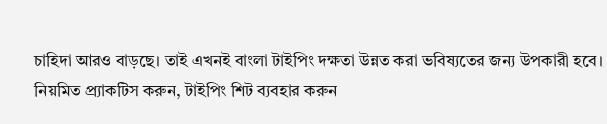চাহিদা আরও বাড়ছে। তাই এখনই বাংলা টাইপিং দক্ষতা উন্নত করা ভবিষ্যতের জন্য উপকারী হবে। নিয়মিত প্র্যাকটিস করুন, টাইপিং শিট ব্যবহার করুন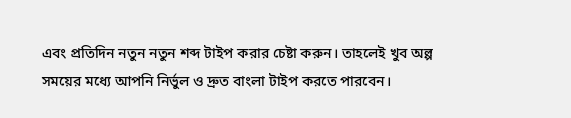এবং প্রতিদিন নতুন নতুন শব্দ টাইপ করার চেষ্টা করুন। তাহলেই খুব অল্প সময়ের মধ্যে আপনি নির্ভুল ও দ্রুত বাংলা টাইপ করতে পারবেন।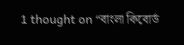1 thought on “বাংলা কিবোর্ড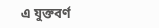এ যুক্তবর্ণ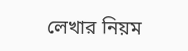লেখার নিয়ম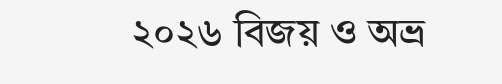২০২৬ বিজয় ও অভ্র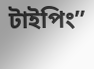টাইপিং”